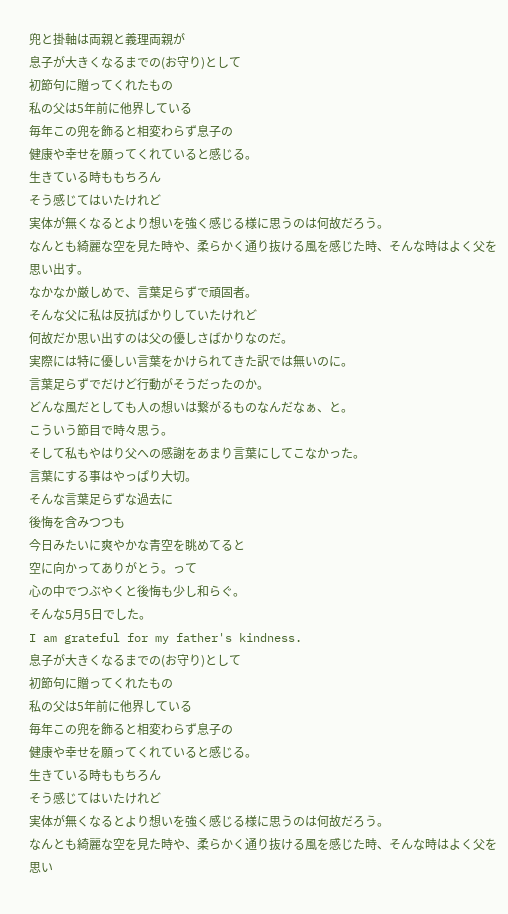兜と掛軸は両親と義理両親が
息子が大きくなるまでの(お守り)として
初節句に贈ってくれたもの
私の父は5年前に他界している
毎年この兜を飾ると相変わらず息子の
健康や幸せを願ってくれていると感じる。
生きている時ももちろん
そう感じてはいたけれど
実体が無くなるとより想いを強く感じる様に思うのは何故だろう。
なんとも綺麗な空を見た時や、柔らかく通り抜ける風を感じた時、そんな時はよく父を
思い出す。
なかなか厳しめで、言葉足らずで頑固者。
そんな父に私は反抗ばかりしていたけれど
何故だか思い出すのは父の優しさばかりなのだ。
実際には特に優しい言葉をかけられてきた訳では無いのに。
言葉足らずでだけど行動がそうだったのか。
どんな風だとしても人の想いは繋がるものなんだなぁ、と。
こういう節目で時々思う。
そして私もやはり父への感謝をあまり言葉にしてこなかった。
言葉にする事はやっぱり大切。
そんな言葉足らずな過去に
後悔を含みつつも
今日みたいに爽やかな青空を眺めてると
空に向かってありがとう。って
心の中でつぶやくと後悔も少し和らぐ。
そんな5月5日でした。
I am grateful for my father's kindness.
息子が大きくなるまでの(お守り)として
初節句に贈ってくれたもの
私の父は5年前に他界している
毎年この兜を飾ると相変わらず息子の
健康や幸せを願ってくれていると感じる。
生きている時ももちろん
そう感じてはいたけれど
実体が無くなるとより想いを強く感じる様に思うのは何故だろう。
なんとも綺麗な空を見た時や、柔らかく通り抜ける風を感じた時、そんな時はよく父を
思い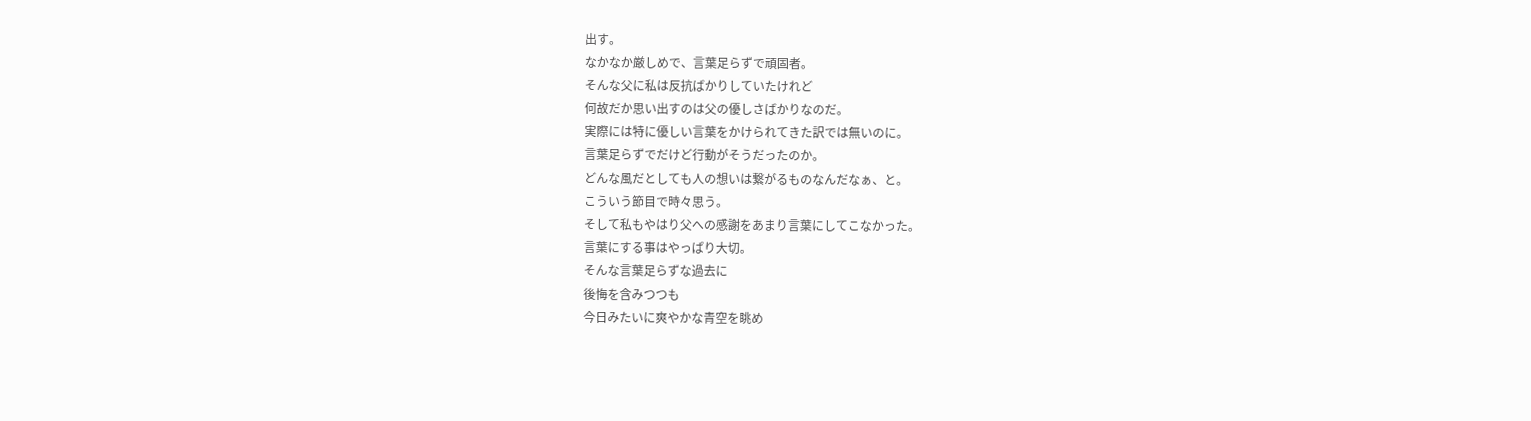出す。
なかなか厳しめで、言葉足らずで頑固者。
そんな父に私は反抗ばかりしていたけれど
何故だか思い出すのは父の優しさばかりなのだ。
実際には特に優しい言葉をかけられてきた訳では無いのに。
言葉足らずでだけど行動がそうだったのか。
どんな風だとしても人の想いは繋がるものなんだなぁ、と。
こういう節目で時々思う。
そして私もやはり父への感謝をあまり言葉にしてこなかった。
言葉にする事はやっぱり大切。
そんな言葉足らずな過去に
後悔を含みつつも
今日みたいに爽やかな青空を眺め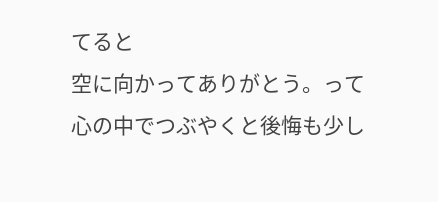てると
空に向かってありがとう。って
心の中でつぶやくと後悔も少し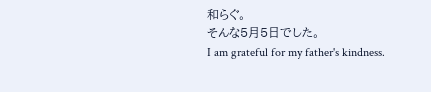和らぐ。
そんな5月5日でした。
I am grateful for my father's kindness.